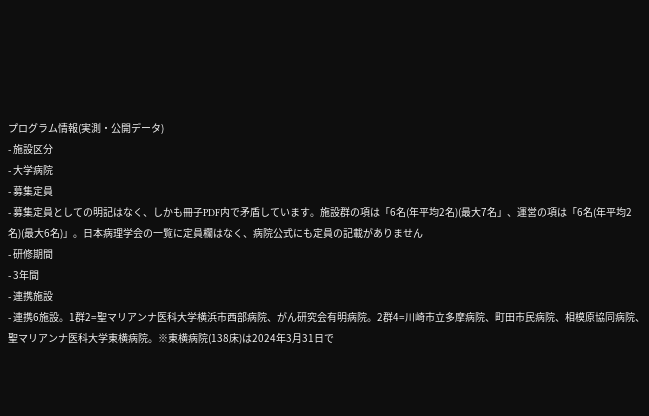プログラム情報(実測・公開データ)
- 施設区分
- 大学病院
- 募集定員
- 募集定員としての明記はなく、しかも冊子PDF内で矛盾しています。施設群の項は「6名(年平均2名)(最大7名」、運営の項は「6名(年平均2名)(最大6名)」。日本病理学会の一覧に定員欄はなく、病院公式にも定員の記載がありません
- 研修期間
- 3年間
- 連携施設
- 連携6施設。1群2=聖マリアンナ医科大学横浜市西部病院、がん研究会有明病院。2群4=川崎市立多摩病院、町田市民病院、相模原協同病院、聖マリアンナ医科大学東横病院。※東横病院(138床)は2024年3月31日で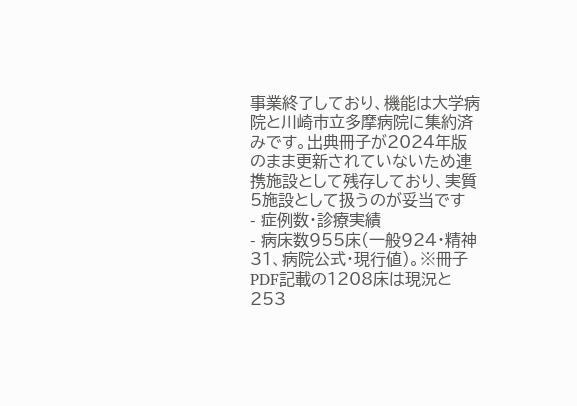事業終了しており、機能は大学病院と川崎市立多摩病院に集約済みです。出典冊子が2024年版のまま更新されていないため連携施設として残存しており、実質5施設として扱うのが妥当です
- 症例数・診療実績
- 病床数955床(一般924・精神31、病院公式・現行値)。※冊子PDF記載の1208床は現況と253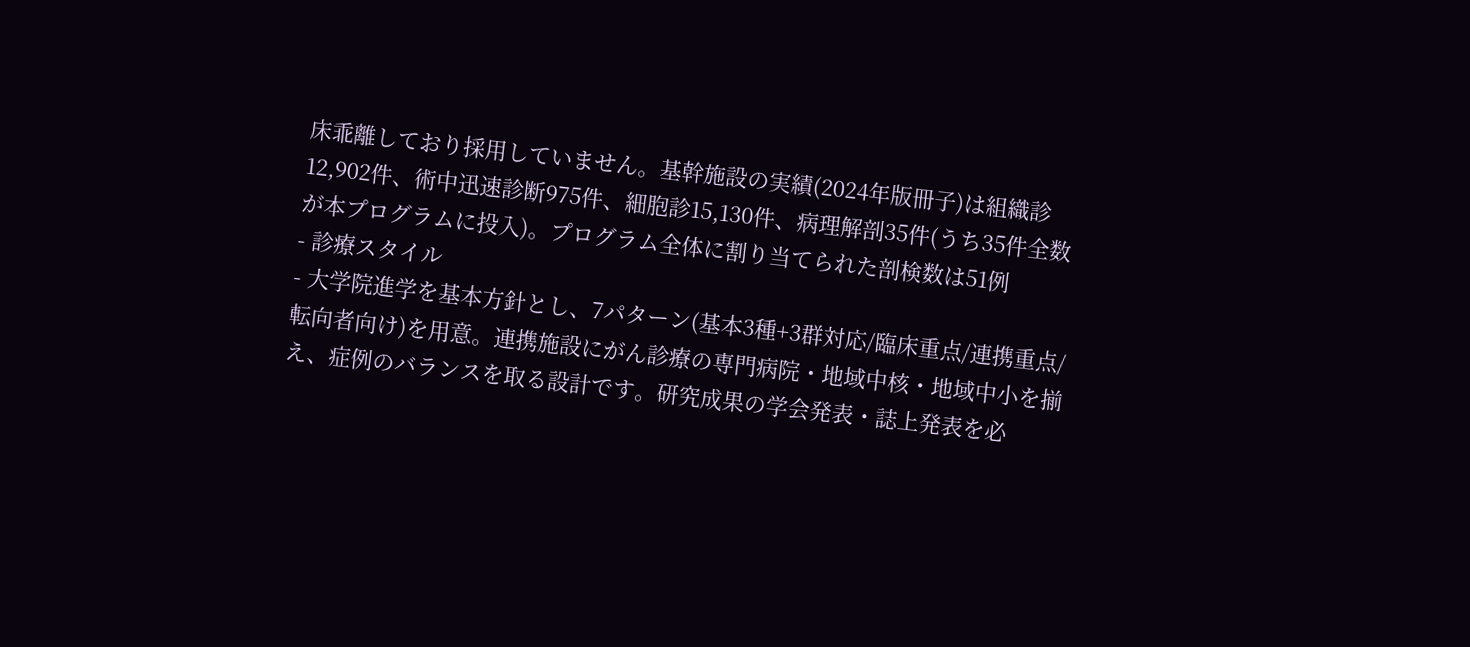床乖離しており採用していません。基幹施設の実績(2024年版冊子)は組織診12,902件、術中迅速診断975件、細胞診15,130件、病理解剖35件(うち35件全数が本プログラムに投入)。プログラム全体に割り当てられた剖検数は51例
- 診療スタイル
- 大学院進学を基本方針とし、7パターン(基本3種+3群対応/臨床重点/連携重点/転向者向け)を用意。連携施設にがん診療の専門病院・地域中核・地域中小を揃え、症例のバランスを取る設計です。研究成果の学会発表・誌上発表を必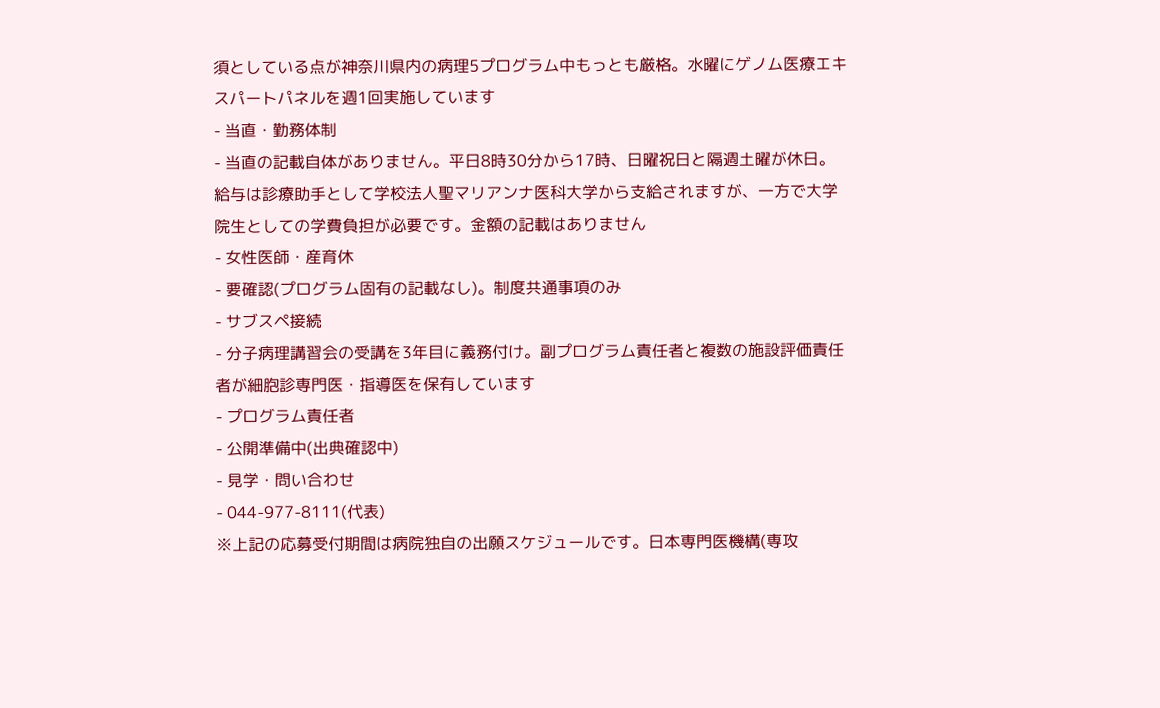須としている点が神奈川県内の病理5プログラム中もっとも厳格。水曜にゲノム医療エキスパートパネルを週1回実施しています
- 当直・勤務体制
- 当直の記載自体がありません。平日8時30分から17時、日曜祝日と隔週土曜が休日。給与は診療助手として学校法人聖マリアンナ医科大学から支給されますが、一方で大学院生としての学費負担が必要です。金額の記載はありません
- 女性医師・産育休
- 要確認(プログラム固有の記載なし)。制度共通事項のみ
- サブスペ接続
- 分子病理講習会の受講を3年目に義務付け。副プログラム責任者と複数の施設評価責任者が細胞診専門医・指導医を保有しています
- プログラム責任者
- 公開準備中(出典確認中)
- 見学・問い合わせ
- 044-977-8111(代表)
※上記の応募受付期間は病院独自の出願スケジュールです。日本専門医機構(専攻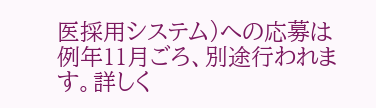医採用システム)への応募は例年11月ごろ、別途行われます。詳しく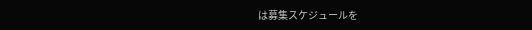は募集スケジュールを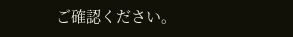ご確認ください。